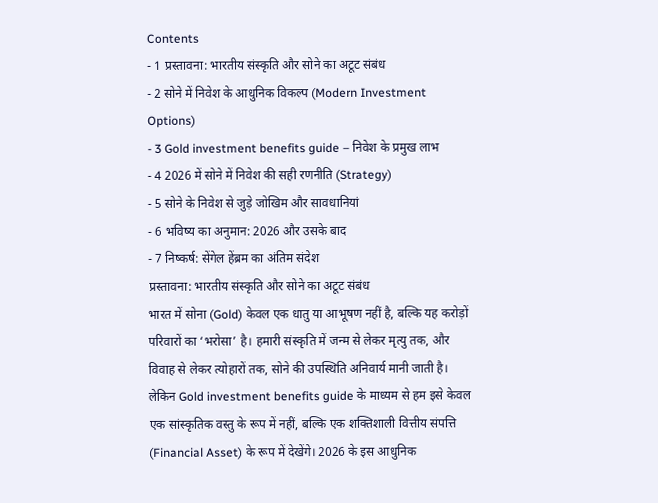Contents
- 1 प्रस्तावना: भारतीय संस्कृति और सोने का अटूट संबंध
- 2 सोने में निवेश के आधुनिक विकल्प (Modern Investment Options)
- 3 Gold investment benefits guide – निवेश के प्रमुख लाभ
- 4 2026 में सोने में निवेश की सही रणनीति (Strategy)
- 5 सोने के निवेश से जुड़े जोखिम और सावधानियां
- 6 भविष्य का अनुमान: 2026 और उसके बाद
- 7 निष्कर्ष: सेंगेल हेंब्रम का अंतिम संदेश
प्रस्तावना: भारतीय संस्कृति और सोने का अटूट संबंध
भारत में सोना (Gold) केवल एक धातु या आभूषण नहीं है, बल्कि यह करोड़ों परिवारों का ‘भरोसा’ है। हमारी संस्कृति में जन्म से लेकर मृत्यु तक, और विवाह से लेकर त्योहारों तक, सोने की उपस्थिति अनिवार्य मानी जाती है। लेकिन Gold investment benefits guide के माध्यम से हम इसे केवल एक सांस्कृतिक वस्तु के रूप में नहीं, बल्कि एक शक्तिशाली वित्तीय संपत्ति (Financial Asset) के रूप में देखेंगे। 2026 के इस आधुनिक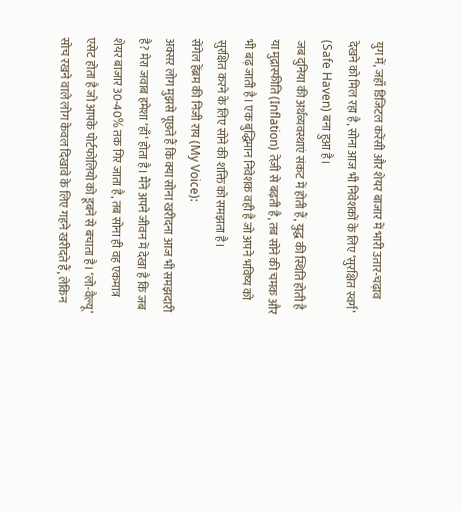युग में, जहाँ डिजिटल करेंसी और शेयर बाजार में भारी उतार-चढ़ाव देखने को मिल रहा है, सोना आज भी निवेशकों के लिए ‘सुरक्षित स्वर्ग’ (Safe Haven) बना हुआ है।
जब दुनिया की अर्थव्यवस्थाएं संकट में होती हैं, युद्ध की स्थिति होती है या मुद्रास्फीति (Inflation) तेज़ी से बढ़ती है, तब सोने की चमक और भी बढ़ जाती है। एक बुद्धिमान निवेशक वही है जो अपने भविष्य को सुरक्षित करने के लिए सोने की शक्ति को समझता है।
सेंगेल हेंब्रम की निजी राय (My Voice):
अक्सर लोग मुझसे पूछते हैं कि क्या सोना खरीदना आज भी समझदारी है? मेरा जवाब हमेशा ‘हाँ’ होता है। मैंने अपने जीवन में देखा है कि जब शेयर बाजार 30-40% तक गिर जाता है, तब सोना ही वह एकमात्र एसेट होता है जो आपके पोर्टफोलियो को डूबने से बचाता है। ‘लो-वैल्यू’ सोच रखने वाले लोग केवल दिखावे के लिए गहने खरीदते हैं, लेकिन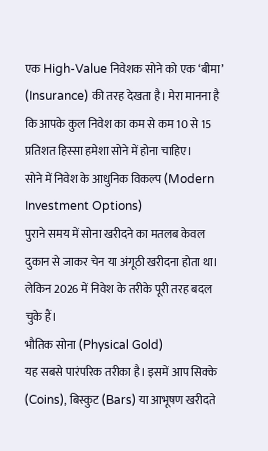एक High-Value निवेशक सोने को एक ‘बीमा’ (Insurance) की तरह देखता है। मेरा मानना है कि आपके कुल निवेश का कम से कम 10 से 15 प्रतिशत हिस्सा हमेशा सोने में होना चाहिए।
सोने में निवेश के आधुनिक विकल्प (Modern Investment Options)
पुराने समय में सोना खरीदने का मतलब केवल दुकान से जाकर चेन या अंगूठी खरीदना होता था। लेकिन 2026 में निवेश के तरीके पूरी तरह बदल चुके हैं।
भौतिक सोना (Physical Gold)
यह सबसे पारंपरिक तरीका है। इसमें आप सिक्के (Coins), बिस्कुट (Bars) या आभूषण खरीदते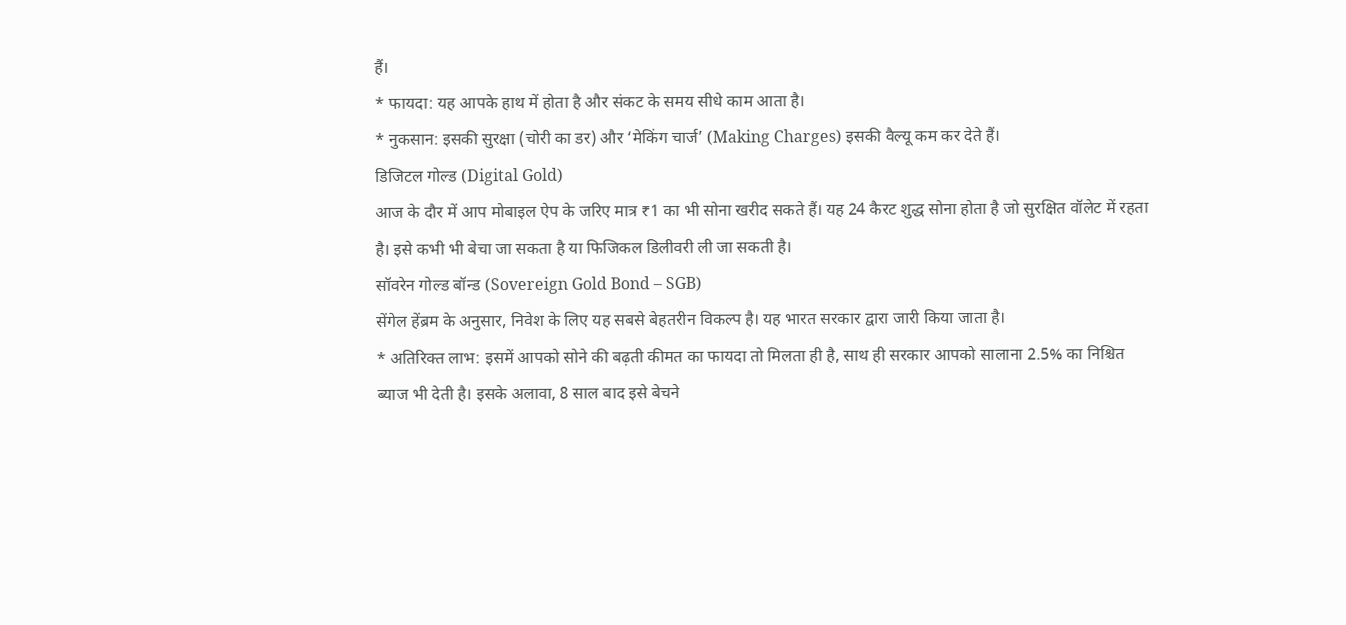हैं।
* फायदा: यह आपके हाथ में होता है और संकट के समय सीधे काम आता है।
* नुकसान: इसकी सुरक्षा (चोरी का डर) और ‘मेकिंग चार्ज’ (Making Charges) इसकी वैल्यू कम कर देते हैं।
डिजिटल गोल्ड (Digital Gold)
आज के दौर में आप मोबाइल ऐप के जरिए मात्र ₹1 का भी सोना खरीद सकते हैं। यह 24 कैरट शुद्ध सोना होता है जो सुरक्षित वॉलेट में रहता है। इसे कभी भी बेचा जा सकता है या फिजिकल डिलीवरी ली जा सकती है।
सॉवरेन गोल्ड बॉन्ड (Sovereign Gold Bond – SGB)
सेंगेल हेंब्रम के अनुसार, निवेश के लिए यह सबसे बेहतरीन विकल्प है। यह भारत सरकार द्वारा जारी किया जाता है।
* अतिरिक्त लाभ: इसमें आपको सोने की बढ़ती कीमत का फायदा तो मिलता ही है, साथ ही सरकार आपको सालाना 2.5% का निश्चित ब्याज भी देती है। इसके अलावा, 8 साल बाद इसे बेचने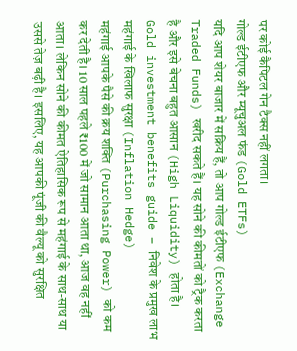पर कोई कैपिटल गेन टैक्स नहीं लगता।
गोल्ड ईटीएफ और म्यूचुअल फंड (Gold ETFs)
यदि आप शेयर बाजार में सक्रिय हैं, तो आप गोल्ड ईटीएफ (Exchange Traded Funds) खरीद सकते हैं। यह सोने की कीमतों को ट्रैक करता है और इसे बेचना बहुत आसान (High Liquidity) होता है।
Gold investment benefits guide – निवेश के प्रमुख लाभ
महंगाई के खिलाफ सुरक्षा (Inflation Hedge)
महंगाई आपके पैसे की क्रय शक्ति (Purchasing Power) को कम कर देती है। 10 साल पहले ₹100 में जो सामान आता था, आज वह नहीं आता। लेकिन सोने की कीमत ऐतिहासिक रूप से महंगाई के साथ-साथ या उससे तेज़ बढ़ी है। इसलिए, यह आपकी पूंजी की वैल्यू को सुरक्षित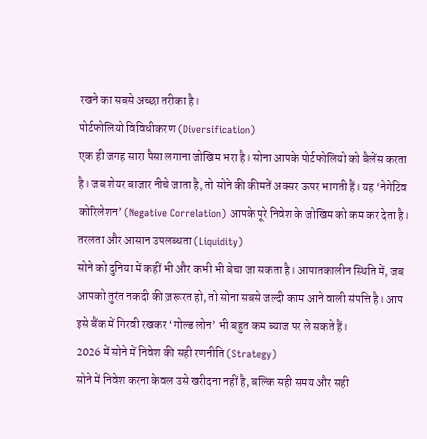रखने का सबसे अच्छा तरीका है।
पोर्टफोलियो विविधीकरण (Diversification)
एक ही जगह सारा पैसा लगाना जोखिम भरा है। सोना आपके पोर्टफोलियो को बैलेंस करता है। जब शेयर बाजार नीचे जाता है, तो सोने की कीमतें अक्सर ऊपर भागती हैं। यह ‘नेगेटिव कोरिलेशन’ (Negative Correlation) आपके पूरे निवेश के जोखिम को कम कर देता है।
तरलता और आसान उपलब्धता (Liquidity)
सोने को दुनिया में कहीं भी और कभी भी बेचा जा सकता है। आपातकालीन स्थिति में, जब आपको तुरंत नकदी की ज़रूरत हो, तो सोना सबसे जल्दी काम आने वाली संपत्ति है। आप इसे बैंक में गिरवी रखकर ‘गोल्ड लोन’ भी बहुत कम ब्याज पर ले सकते हैं।
2026 में सोने में निवेश की सही रणनीति (Strategy)
सोने में निवेश करना केवल उसे खरीदना नहीं है, बल्कि सही समय और सही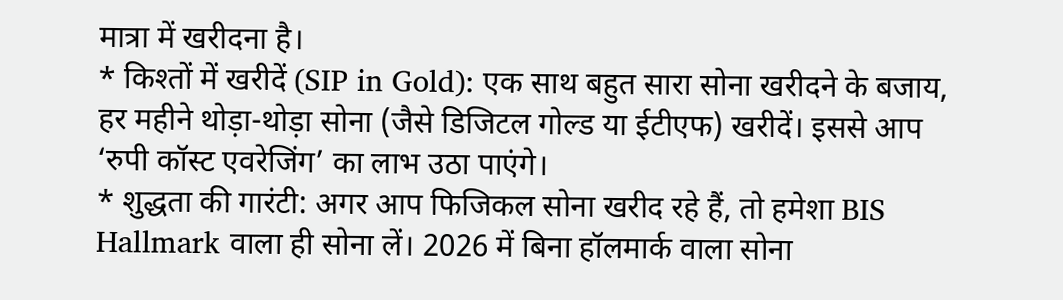मात्रा में खरीदना है।
* किश्तों में खरीदें (SIP in Gold): एक साथ बहुत सारा सोना खरीदने के बजाय, हर महीने थोड़ा-थोड़ा सोना (जैसे डिजिटल गोल्ड या ईटीएफ) खरीदें। इससे आप ‘रुपी कॉस्ट एवरेजिंग’ का लाभ उठा पाएंगे।
* शुद्धता की गारंटी: अगर आप फिजिकल सोना खरीद रहे हैं, तो हमेशा BIS Hallmark वाला ही सोना लें। 2026 में बिना हॉलमार्क वाला सोना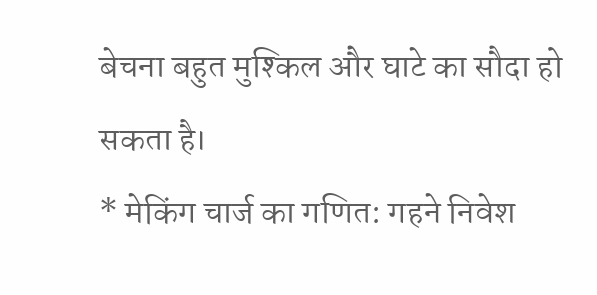बेचना बहुत मुश्किल और घाटे का सौदा हो सकता है।
* मेकिंग चार्ज का गणित: गहने निवेश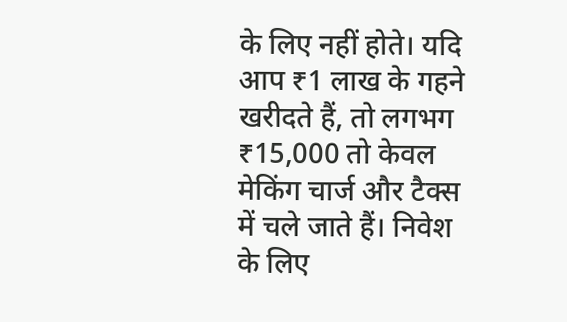के लिए नहीं होते। यदि आप ₹1 लाख के गहने खरीदते हैं, तो लगभग ₹15,000 तो केवल मेकिंग चार्ज और टैक्स में चले जाते हैं। निवेश के लिए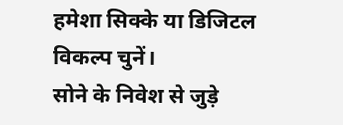हमेशा सिक्के या डिजिटल विकल्प चुनें।
सोने के निवेश से जुड़े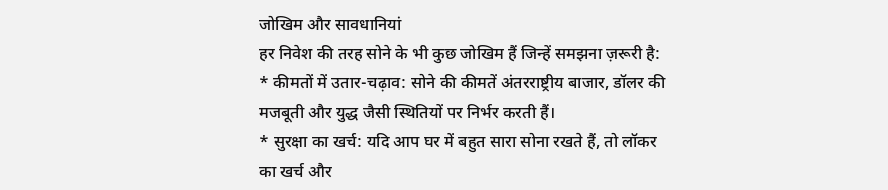जोखिम और सावधानियां
हर निवेश की तरह सोने के भी कुछ जोखिम हैं जिन्हें समझना ज़रूरी है:
* कीमतों में उतार-चढ़ाव: सोने की कीमतें अंतरराष्ट्रीय बाजार, डॉलर की मजबूती और युद्ध जैसी स्थितियों पर निर्भर करती हैं।
* सुरक्षा का खर्च: यदि आप घर में बहुत सारा सोना रखते हैं, तो लॉकर का खर्च और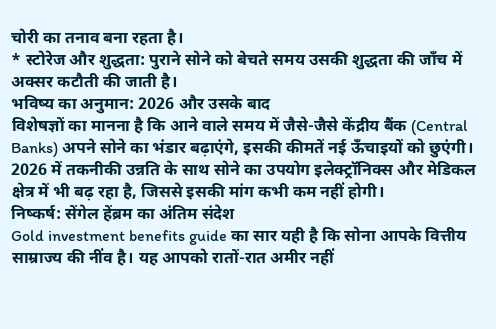चोरी का तनाव बना रहता है।
* स्टोरेज और शुद्धता: पुराने सोने को बेचते समय उसकी शुद्धता की जाँच में अक्सर कटौती की जाती है।
भविष्य का अनुमान: 2026 और उसके बाद
विशेषज्ञों का मानना है कि आने वाले समय में जैसे-जैसे केंद्रीय बैंक (Central Banks) अपने सोने का भंडार बढ़ाएंगे, इसकी कीमतें नई ऊँचाइयों को छुएंगी। 2026 में तकनीकी उन्नति के साथ सोने का उपयोग इलेक्ट्रॉनिक्स और मेडिकल क्षेत्र में भी बढ़ रहा है, जिससे इसकी मांग कभी कम नहीं होगी।
निष्कर्ष: सेंगेल हेंब्रम का अंतिम संदेश
Gold investment benefits guide का सार यही है कि सोना आपके वित्तीय साम्राज्य की नींव है। यह आपको रातों-रात अमीर नहीं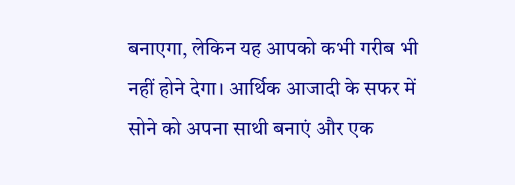बनाएगा, लेकिन यह आपको कभी गरीब भी नहीं होने देगा। आर्थिक आजादी के सफर में सोने को अपना साथी बनाएं और एक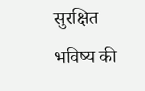सुरक्षित भविष्य की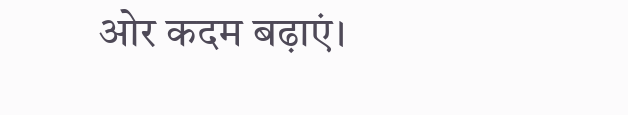ओर कदम बढ़ाएं।